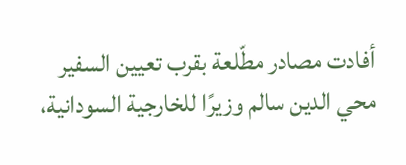أفادت مصادر مطّلعة بقرب تعيين السفير محي الدين سالم وزيرًا للخارجية السودانية،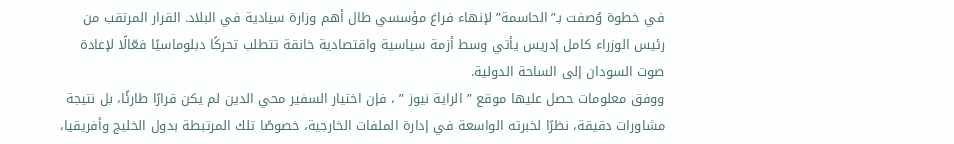في خطوة وُصفت بـ”الحاسمة” لإنهاء فراغ مؤسسي طال أهم وزارة سيادية في البلاد. القرار المرتقب من رئيس الوزراء كامل إدريس يأتي وسط أزمة سياسية واقتصادية خانقة تتطلب تحركًا دبلوماسيًا فعّالًا لإعادة صوت السودان إلى الساحة الدولية.
ووفق معلومات حصل عليها موقع ” الراية نيوز ” ، فإن اختيار السفير محي الدين لم يكن قرارًا طارئًا، بل نتيجة مشاورات دقيقة، نظرًا لخبرته الواسعة في إدارة الملفات الخارجية، خصوصًا تلك المرتبطة بدول الخليج وأفريقيا،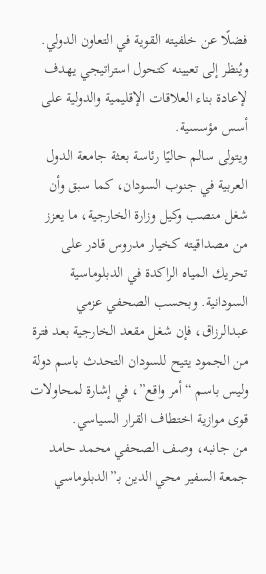فضلًا عن خلفيته القوية في التعاون الدولي. ويُنظر إلى تعيينه كتحول استراتيجي يهدف لإعادة بناء العلاقات الإقليمية والدولية على أسس مؤسسية.
ويتولى سالم حاليًا رئاسة بعثة جامعة الدول العربية في جنوب السودان، كما سبق وأن شغل منصب وكيل وزارة الخارجية، ما يعزز من مصداقيته كخيار مدروس قادر على تحريك المياه الراكدة في الدبلوماسية السودانية. وبحسب الصحفي عزمي عبدالرزاق، فإن شغل مقعد الخارجية بعد فترة من الجمود يتيح للسودان التحدث باسم دولة وليس باسم “أمر واقع”، في إشارة لمحاولات قوى موازية اختطاف القرار السياسي.
من جانبه، وصف الصحفي محمد حامد جمعة السفير محي الدين بـ”الدبلوماسي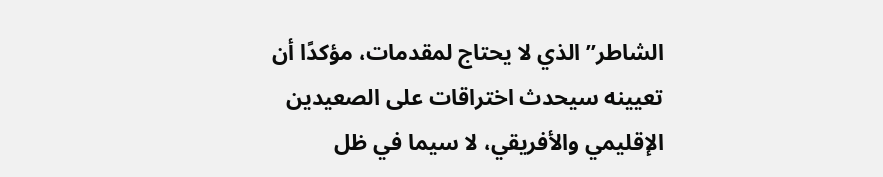الشاطر” الذي لا يحتاج لمقدمات، مؤكدًا أن تعيينه سيحدث اختراقات على الصعيدين الإقليمي والأفريقي، لا سيما في ظل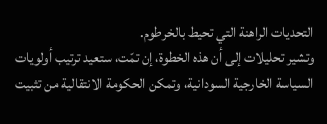التحديات الراهنة التي تحيط بالخرطوم.
وتشير تحليلات إلى أن هذه الخطوة، إن تمّت، ستعيد ترتيب أولويات السياسة الخارجية السودانية، وتمكن الحكومة الانتقالية من تثبيت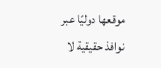موقعها دوليًا عبر نوافذ حقيقية لا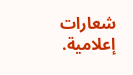شعارات إعلامية.